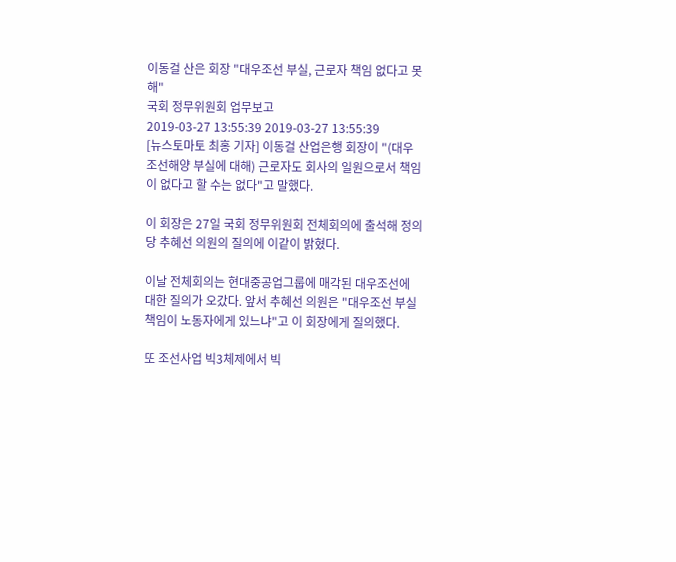이동걸 산은 회장 "대우조선 부실, 근로자 책임 없다고 못해"
국회 정무위원회 업무보고
2019-03-27 13:55:39 2019-03-27 13:55:39
[뉴스토마토 최홍 기자] 이동걸 산업은행 회장이 "(대우조선해양 부실에 대해) 근로자도 회사의 일원으로서 책임이 없다고 할 수는 없다"고 말했다.

이 회장은 27일 국회 정무위원회 전체회의에 출석해 정의당 추혜선 의원의 질의에 이같이 밝혔다.

이날 전체회의는 현대중공업그룹에 매각된 대우조선에 대한 질의가 오갔다. 앞서 추혜선 의원은 "대우조선 부실 책임이 노동자에게 있느냐"고 이 회장에게 질의했다.

또 조선사업 빅3체제에서 빅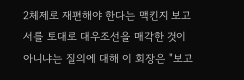2체제로 재편해야 한다는 맥킨지 보고서를 토대로 대우조선을 매각한 것이 아니냐는 질의에 대해 이 회장은 "보고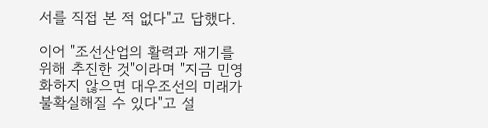서를 직접 본 적 없다"고 답했다.

이어 "조선산업의 활력과 재기를 위해 추진한 것"이라며 "지금 민영화하지 않으면 대우조선의 미래가 불확실해질 수 있다"고 설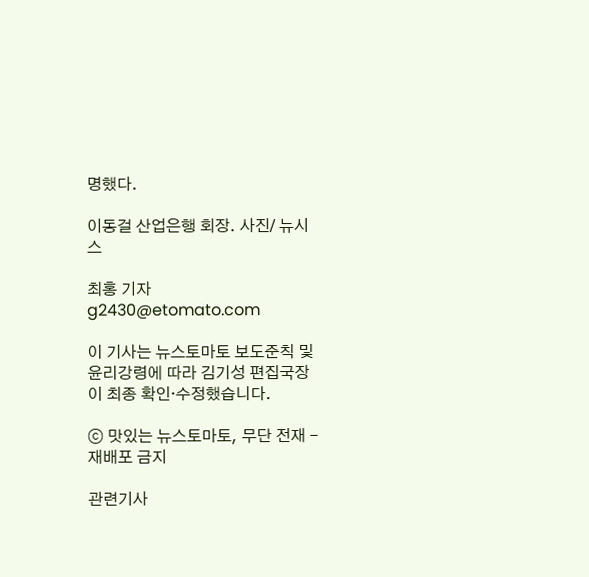명했다.

이동걸 산업은행 회장. 사진/ 뉴시스

최홍 기자 g2430@etomato.com

이 기사는 뉴스토마토 보도준칙 및 윤리강령에 따라 김기성 편집국장이 최종 확인·수정했습니다.

ⓒ 맛있는 뉴스토마토, 무단 전재 - 재배포 금지

관련기사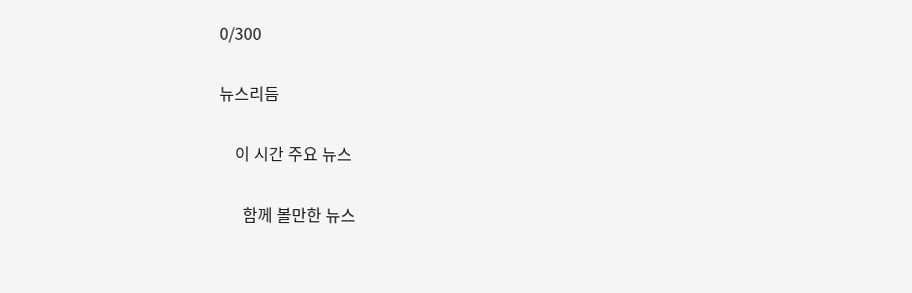0/300

뉴스리듬

    이 시간 주요 뉴스

      함께 볼만한 뉴스